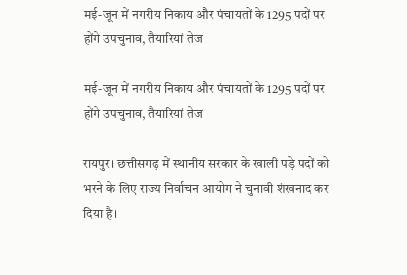मई-जून में नगरीय निकाय और पंचायतों के 1295 पदों पर होंगे उपचुनाव, तैयारियां तेज

मई-जून में नगरीय निकाय और पंचायतों के 1295 पदों पर होंगे उपचुनाव, तैयारियां तेज

रायपुर। छत्तीसगढ़ में स्थानीय सरकार के खाली पड़े पदों को भरने के लिए राज्य निर्वाचन आयोग ने चुनावी शंखनाद कर दिया है।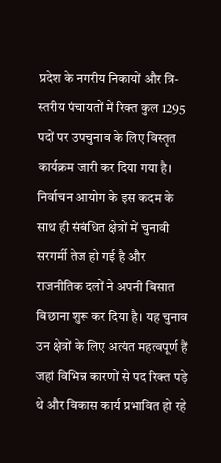प्रदेश के नगरीय निकायों और त्रि-स्तरीय पंचायतों में रिक्त कुल 1295 पदों पर उपचुनाव के लिए विस्तृत कार्यक्रम जारी कर दिया गया है। निर्वाचन आयोग के इस कदम के साथ ही संबंधित क्षेत्रों में चुनावी सरगर्मी तेज हो गई है और राजनीतिक दलों ने अपनी बिसात बिछाना शुरू कर दिया है। यह चुनाव उन क्षेत्रों के लिए अत्यंत महत्वपूर्ण हैं जहां विभिन्न कारणों से पद रिक्त पड़े थे और विकास कार्य प्रभावित हो रहे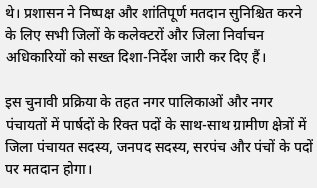थे। प्रशासन ने निष्पक्ष और शांतिपूर्ण मतदान सुनिश्चित करने के लिए सभी जिलों के कलेक्टरों और जिला निर्वाचन अधिकारियों को सख्त दिशा-निर्देश जारी कर दिए हैं।

इस चुनावी प्रक्रिया के तहत नगर पालिकाओं और नगर पंचायतों में पार्षदों के रिक्त पदों के साथ-साथ ग्रामीण क्षेत्रों में जिला पंचायत सदस्य, जनपद सदस्य, सरपंच और पंचों के पदों पर मतदान होगा।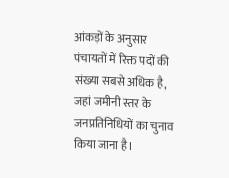आंकड़ों के अनुसार पंचायतों में रिक्त पदों की संख्या सबसे अधिक है, जहां जमीनी स्तर के जनप्रतिनिधियों का चुनाव किया जाना है।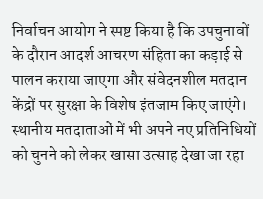निर्वाचन आयोग ने स्पष्ट किया है कि उपचुनावों के दौरान आदर्श आचरण संहिता का कड़ाई से पालन कराया जाएगा और संवेदनशील मतदान केंद्रों पर सुरक्षा के विशेष इंतजाम किए जाएंगे। स्थानीय मतदाताओं में भी अपने नए प्रतिनिधियों को चुनने को लेकर खासा उत्साह देखा जा रहा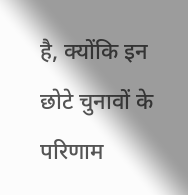है, क्योंकि इन छोटे चुनावों के परिणाम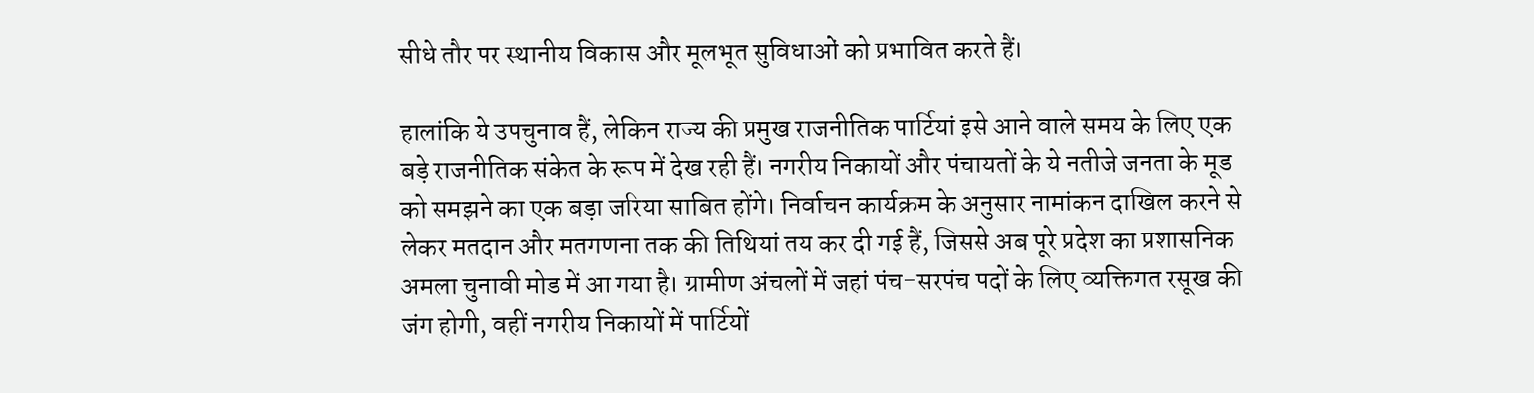सीधे तौर पर स्थानीय विकास और मूलभूत सुविधाओं को प्रभावित करते हैं।

हालांकि ये उपचुनाव हैं, लेकिन राज्य की प्रमुख राजनीतिक पार्टियां इसे आने वाले समय के लिए एक बड़े राजनीतिक संकेत के रूप में देख रही हैं। नगरीय निकायों और पंचायतों के ये नतीजे जनता के मूड को समझने का एक बड़ा जरिया साबित होंगे। निर्वाचन कार्यक्रम के अनुसार नामांकन दाखिल करने से लेकर मतदान और मतगणना तक की तिथियां तय कर दी गई हैं, जिससे अब पूरे प्रदेश का प्रशासनिक अमला चुनावी मोड में आ गया है। ग्रामीण अंचलों में जहां पंच-सरपंच पदों के लिए व्यक्तिगत रसूख की जंग होगी, वहीं नगरीय निकायों में पार्टियों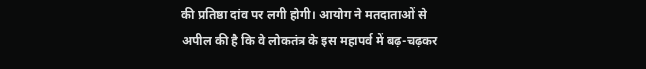की प्रतिष्ठा दांव पर लगी होगी। आयोग ने मतदाताओं से अपील की है कि वे लोकतंत्र के इस महापर्व में बढ़-चढ़कर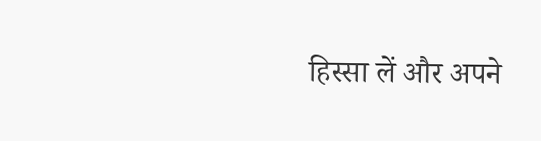हिस्सा लें और अपने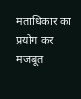मताधिकार का प्रयोग कर मजबूत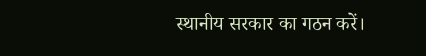स्थानीय सरकार का गठन करें।